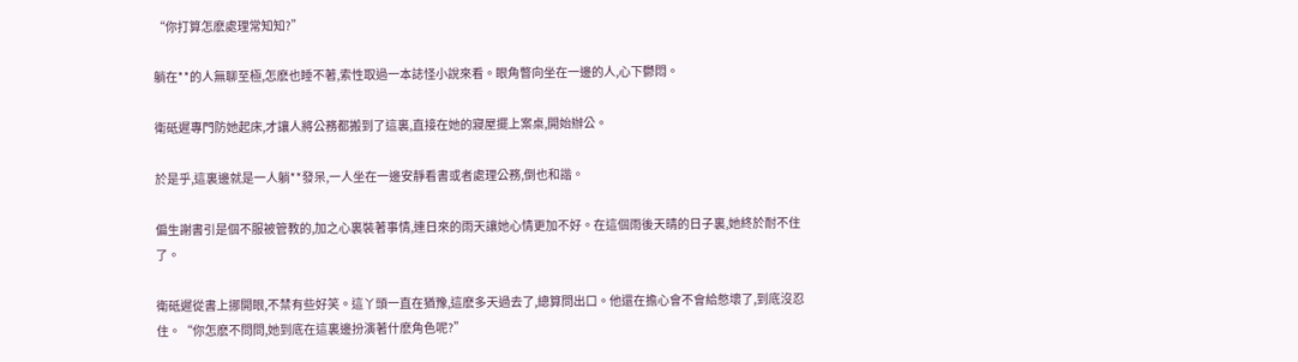“你打算怎麽處理常知知?”

躺在**的人無聊至極,怎麽也睡不著,索性取過一本誌怪小說來看。眼角瞥向坐在一邊的人,心下鬱悶。

衛砥遲專門防她起床,才讓人將公務都搬到了這裏,直接在她的寢屋擺上案桌,開始辦公。

於是乎,這裏邊就是一人躺**發呆,一人坐在一邊安靜看書或者處理公務,倒也和諧。

偏生謝書引是個不服被管教的,加之心裏裝著事情,連日來的雨天讓她心情更加不好。在這個雨後天晴的日子裏,她終於耐不住了。

衛砥遲從書上挪開眼,不禁有些好笑。這丫頭一直在猶豫,這麽多天過去了,總算問出口。他還在擔心會不會給憋壞了,到底沒忍住。“你怎麽不問問,她到底在這裏邊扮演著什麽角色呢?”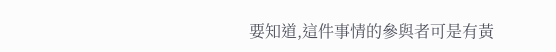要知道,這件事情的參與者可是有黃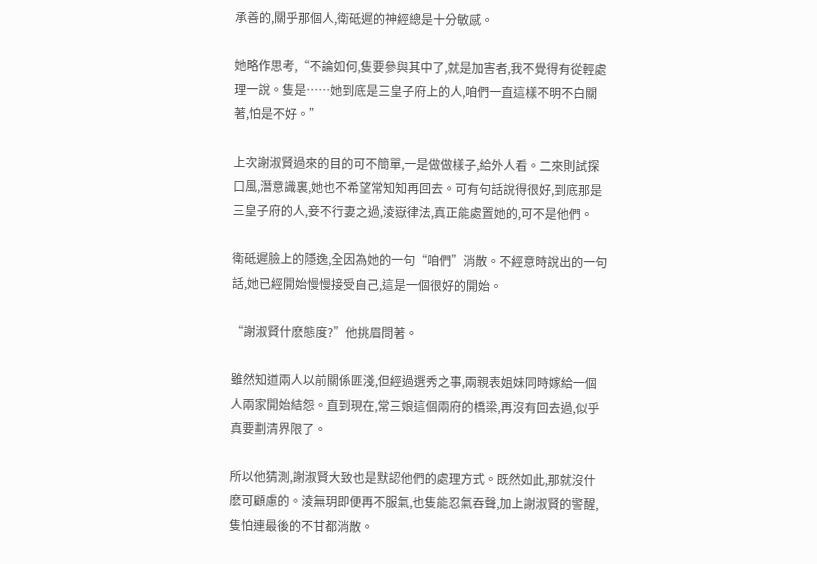承善的,關乎那個人,衛砥遲的神經總是十分敏感。

她略作思考,“不論如何,隻要參與其中了,就是加害者,我不覺得有從輕處理一說。隻是……她到底是三皇子府上的人,咱們一直這樣不明不白關著,怕是不好。”

上次謝淑賢過來的目的可不簡單,一是做做樣子,給外人看。二來則試探口風,潛意識裏,她也不希望常知知再回去。可有句話說得很好,到底那是三皇子府的人,妾不行妻之過,淩嶽律法,真正能處置她的,可不是他們。

衛砥遲臉上的隱逸,全因為她的一句“咱們”消散。不經意時說出的一句話,她已經開始慢慢接受自己,這是一個很好的開始。

“謝淑賢什麽態度?”他挑眉問著。

雖然知道兩人以前關係匪淺,但經過選秀之事,兩親表姐妹同時嫁給一個人兩家開始結怨。直到現在,常三娘這個兩府的橋梁,再沒有回去過,似乎真要劃清界限了。

所以他猜測,謝淑賢大致也是默認他們的處理方式。既然如此,那就沒什麽可顧慮的。淩無玥即便再不服氣,也隻能忍氣吞聲,加上謝淑賢的警醒,隻怕連最後的不甘都消散。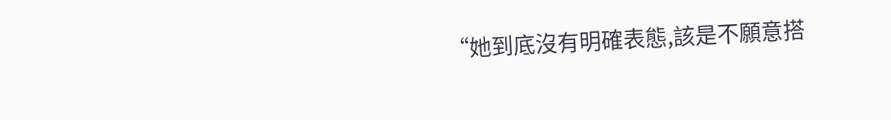“她到底沒有明確表態,該是不願意搭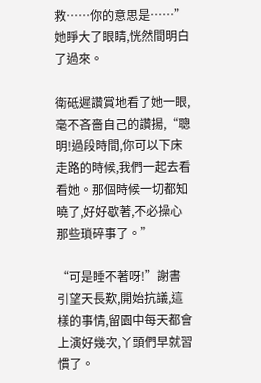救……你的意思是……”她睜大了眼睛,恍然間明白了過來。

衛砥遲讚賞地看了她一眼,毫不吝嗇自己的讚揚,“聰明!過段時間,你可以下床走路的時候,我們一起去看看她。那個時候一切都知曉了,好好歇著,不必操心那些瑣碎事了。”

“可是睡不著呀!”謝書引望天長歎,開始抗議,這樣的事情,留園中每天都會上演好幾次,丫頭們早就習慣了。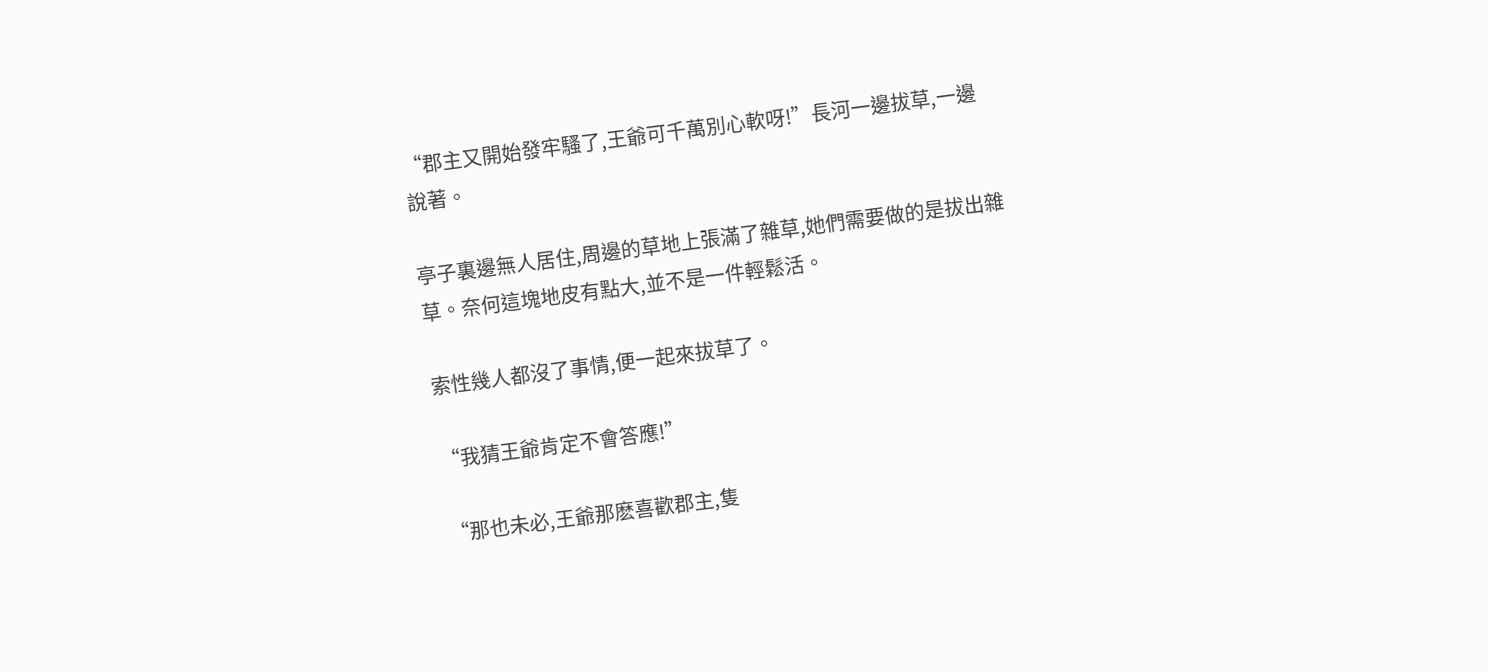“郡主又開始發牢騷了,王爺可千萬別心軟呀!”長河一邊拔草,一邊說著。

亭子裏邊無人居住,周邊的草地上張滿了雜草,她們需要做的是拔出雜草。奈何這塊地皮有點大,並不是一件輕鬆活。

索性幾人都沒了事情,便一起來拔草了。

“我猜王爺肯定不會答應!”

“那也未必,王爺那麽喜歡郡主,隻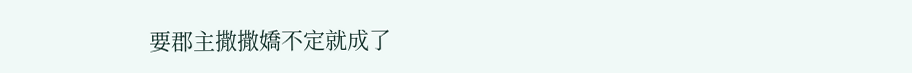要郡主撒撒嬌不定就成了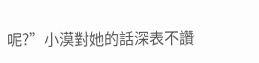呢?”小漠對她的話深表不讚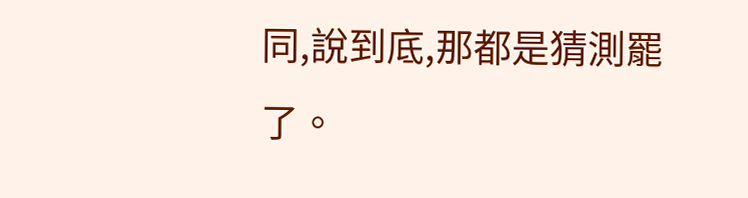同,說到底,那都是猜測罷了。